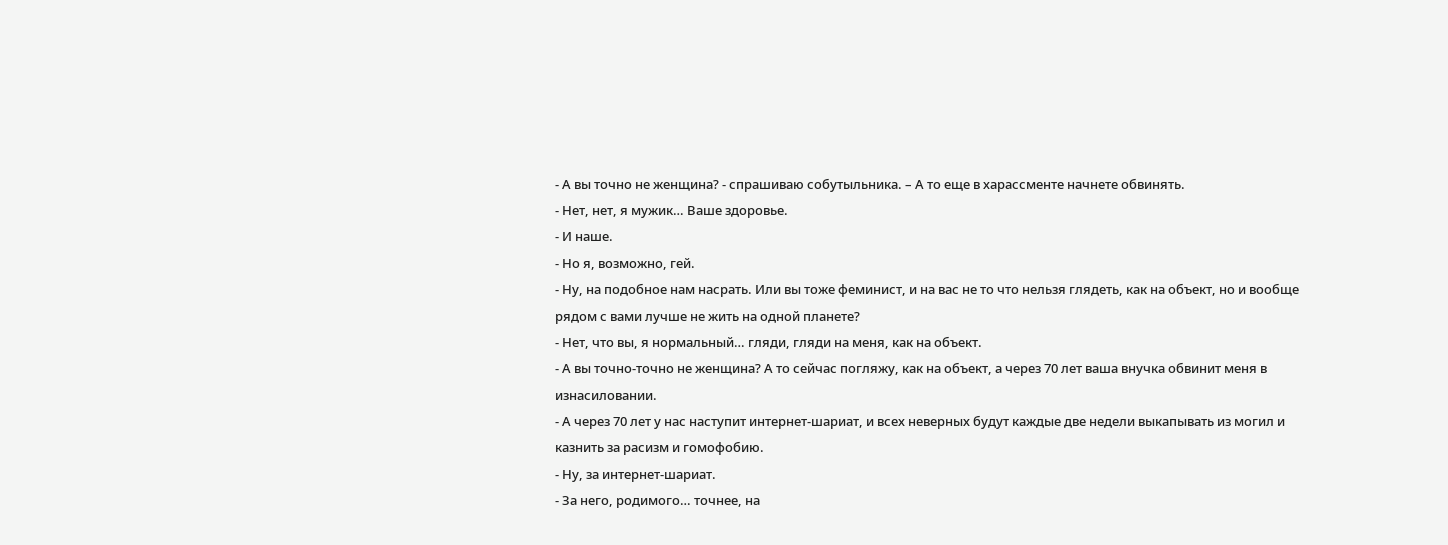- А вы точно не женщина? - спрашиваю собутыльника. – А то еще в харассменте начнете обвинять.
- Нет, нет, я мужик… Ваше здоровье.
- И наше.
- Но я, возможно, гей.
- Ну, на подобное нам насрать. Или вы тоже феминист, и на вас не то что нельзя глядеть, как на объект, но и вообще рядом с вами лучше не жить на одной планете?
- Нет, что вы, я нормальный… гляди, гляди на меня, как на объект.
- А вы точно-точно не женщина? А то сейчас погляжу, как на объект, а через 70 лет ваша внучка обвинит меня в изнасиловании.
- А через 70 лет у нас наступит интернет-шариат, и всех неверных будут каждые две недели выкапывать из могил и казнить за расизм и гомофобию.
- Ну, за интернет-шариат.
- За него, родимого… точнее, на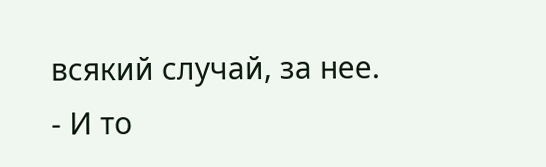всякий случай, за нее.
- И то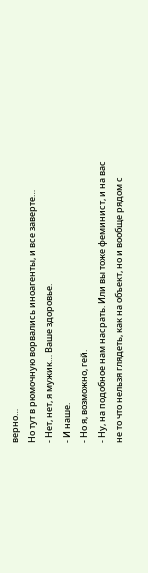верно…
Но тут в рюмочную ворвались иноагенты, и все заверте…
- Нет, нет, я мужик… Ваше здоровье.
- И наше.
- Но я, возможно, гей.
- Ну, на подобное нам насрать. Или вы тоже феминист, и на вас не то что нельзя глядеть, как на объект, но и вообще рядом с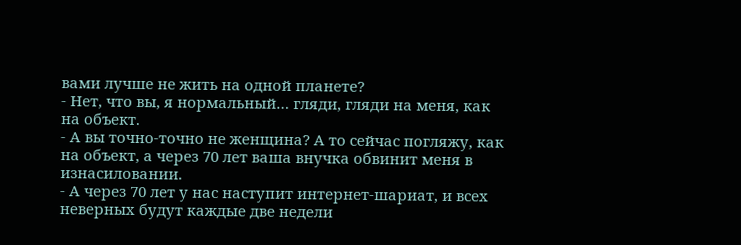вами лучше не жить на одной планете?
- Нет, что вы, я нормальный… гляди, гляди на меня, как на объект.
- А вы точно-точно не женщина? А то сейчас погляжу, как на объект, а через 70 лет ваша внучка обвинит меня в изнасиловании.
- А через 70 лет у нас наступит интернет-шариат, и всех неверных будут каждые две недели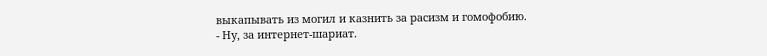выкапывать из могил и казнить за расизм и гомофобию.
- Ну, за интернет-шариат.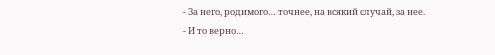- За него, родимого… точнее, на всякий случай, за нее.
- И то верно…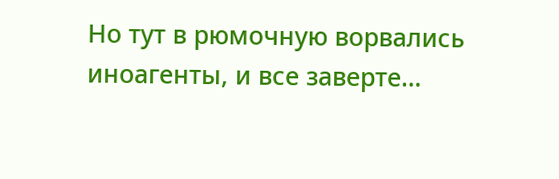Но тут в рюмочную ворвались иноагенты, и все заверте…